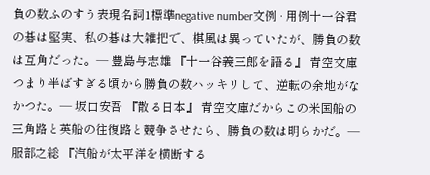負の数ふのすう表現名詞1標準negative number文例 · 用例十一谷君の碁は堅実、私の碁は大雑把で、棋風は異っていたが、勝負の数は互角だった。— 豊島与志雄 『十一谷義三郎を語る』 青空文庫つまり半ばすぎる頃から勝負の数ハッキリして、逆転の余地がなかつた。— 坂口安吾 『散る日本』 青空文庫だからこの米国船の三角路と英船の往復路と競争させたら、勝負の数は明らかだ。— 服部之総 『汽船が太平洋を横断する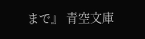まで』 青空文庫